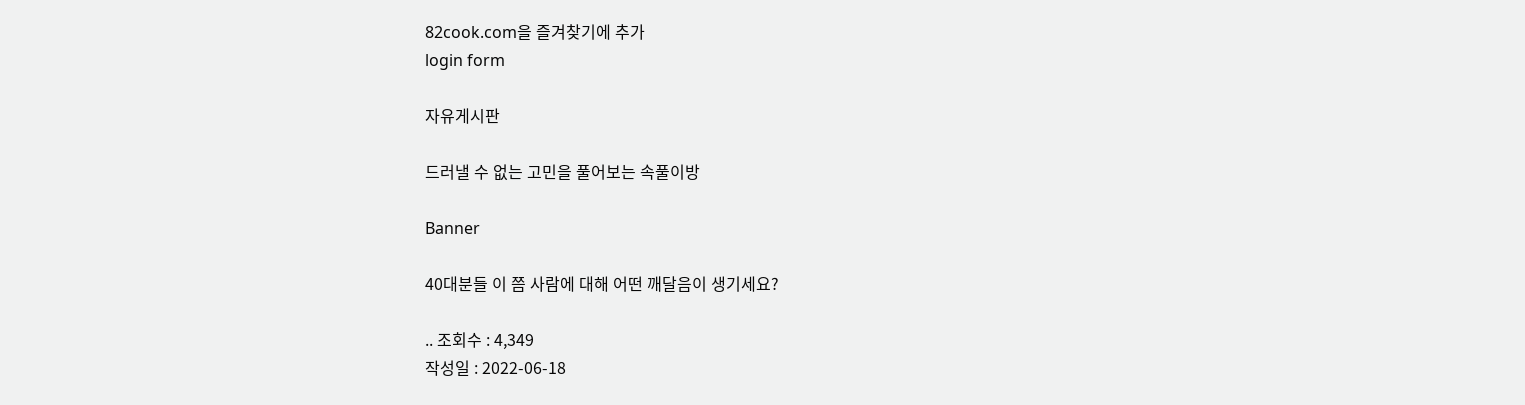82cook.com을 즐겨찾기에 추가
login form

자유게시판

드러낼 수 없는 고민을 풀어보는 속풀이방

Banner

40대분들 이 쯤 사람에 대해 어떤 깨달음이 생기세요?

.. 조회수 : 4,349
작성일 : 2022-06-18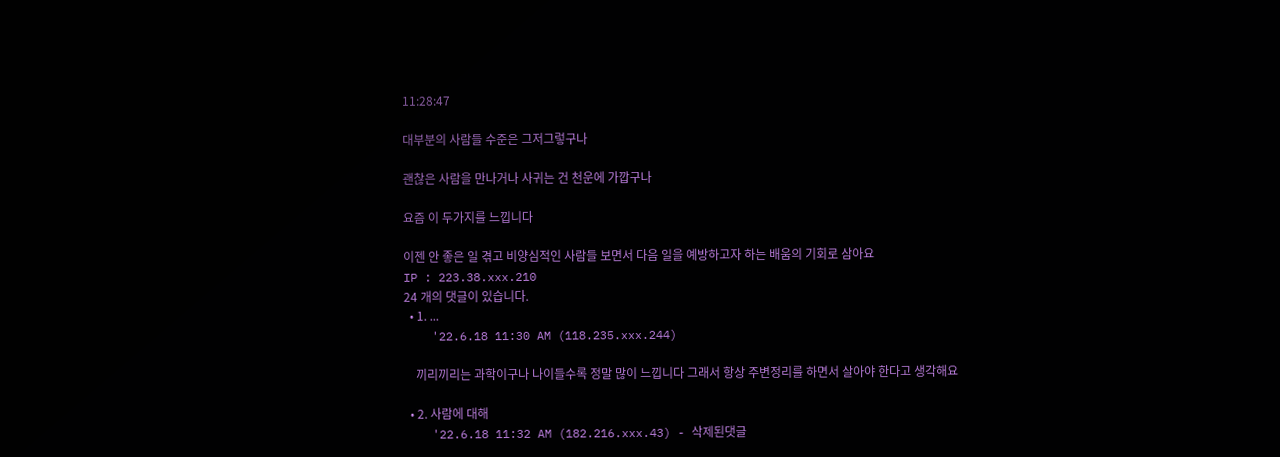11:28:47

대부분의 사람들 수준은 그저그렇구나

괜찮은 사람을 만나거나 사귀는 건 천운에 가깝구나

요즘 이 두가지를 느낍니다

이젠 안 좋은 일 겪고 비양심적인 사람들 보면서 다음 일을 예방하고자 하는 배움의 기회로 삼아요
IP : 223.38.xxx.210
24 개의 댓글이 있습니다.
  • 1. ...
    '22.6.18 11:30 AM (118.235.xxx.244)

    끼리끼리는 과학이구나 나이들수록 정말 많이 느낍니다 그래서 항상 주변정리를 하면서 살아야 한다고 생각해요

  • 2. 사람에 대해
    '22.6.18 11:32 AM (182.216.xxx.43) - 삭제된댓글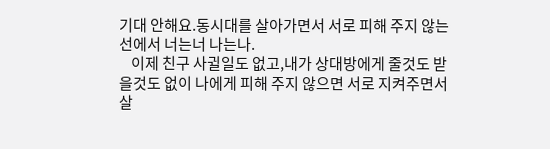기대 안해요.동시대를 살아가면서 서로 피해 주지 않는 선에서 너는너 나는나.
    이제 친구 사귈일도 없고,내가 상대방에게 줄것도 받을것도 없이 나에게 피해 주지 않으면 서로 지켜주면서 살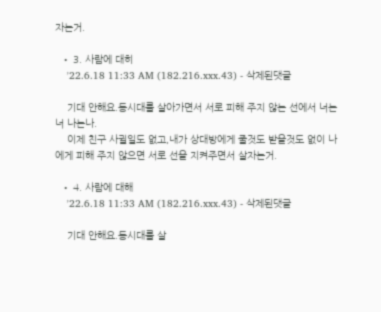자는거.

  • 3. 사람에 대히
    '22.6.18 11:33 AM (182.216.xxx.43) - 삭제된댓글

    기대 안해요.동시대를 살아가면서 서로 피해 주지 않는 선에서 너는너 나는나.
    이제 친구 사귈일도 없고,내가 상대방에게 줄것도 받을것도 없이 나에게 피해 주지 않으면 서로 선을 지켜주면서 살자는거.

  • 4. 사람에 대해
    '22.6.18 11:33 AM (182.216.xxx.43) - 삭제된댓글

    기대 안해요.동시대를 살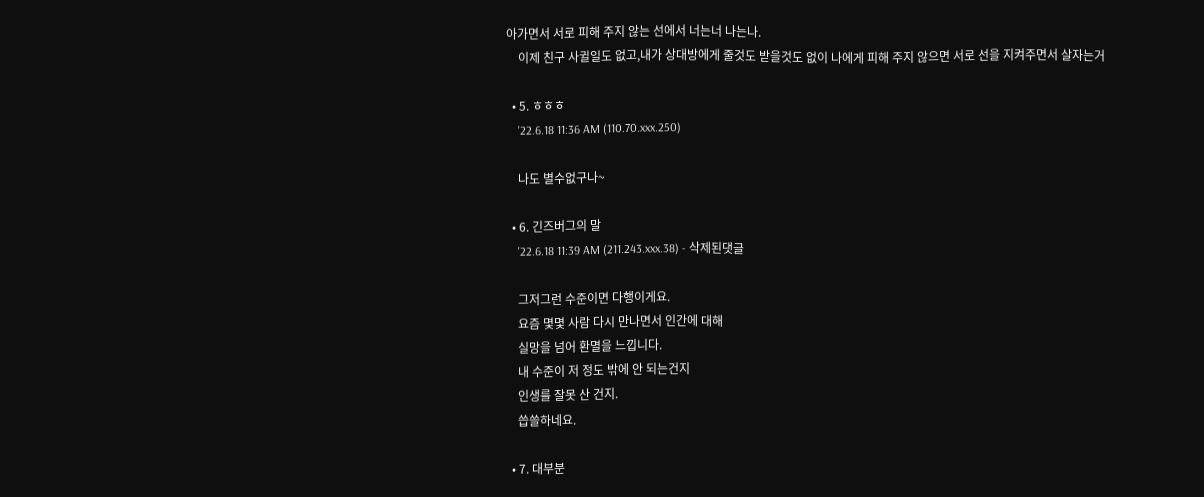아가면서 서로 피해 주지 않는 선에서 너는너 나는나.
    이제 친구 사귈일도 없고,내가 상대방에게 줄것도 받을것도 없이 나에게 피해 주지 않으면 서로 선을 지켜주면서 살자는거

  • 5. ㅎㅎㅎ
    '22.6.18 11:36 AM (110.70.xxx.250)

    나도 별수없구나~

  • 6. 긴즈버그의 말
    '22.6.18 11:39 AM (211.243.xxx.38) - 삭제된댓글

    그저그런 수준이면 다행이게요.
    요즘 몇몇 사람 다시 만나면서 인간에 대해
    실망을 넘어 환멸을 느낍니다.
    내 수준이 저 정도 밖에 안 되는건지
    인생를 잘못 산 건지.
    씁쓸하네요.

  • 7. 대부분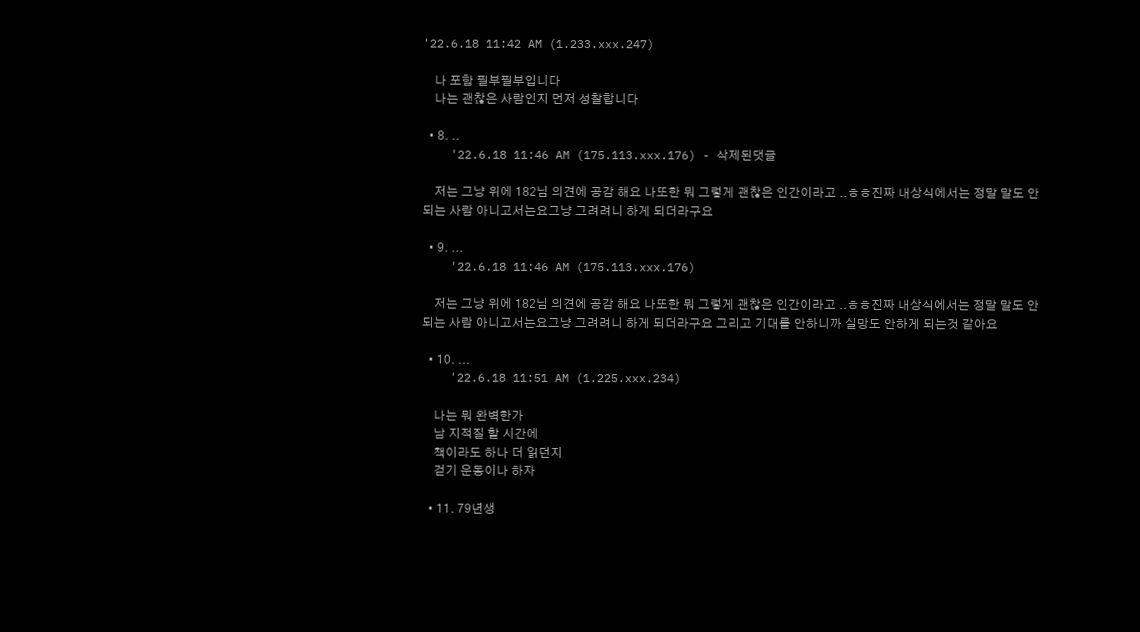'22.6.18 11:42 AM (1.233.xxx.247)

    나 포함 필부필부입니다
    나는 괜찮은 사람인지 먼저 성찰합니다

  • 8. ..
    '22.6.18 11:46 AM (175.113.xxx.176) - 삭제된댓글

    저는 그냥 위에 182님 의견에 공감 해요 나또한 뭐 그렇게 괜찮은 인간이라고 ..ㅎㅎ진짜 내상식에서는 정말 말도 안되는 사람 아니고서는요그냥 그려려니 하게 되더라구요

  • 9. ...
    '22.6.18 11:46 AM (175.113.xxx.176)

    저는 그냥 위에 182님 의견에 공감 해요 나또한 뭐 그렇게 괜찮은 인간이라고 ..ㅎㅎ진짜 내상식에서는 정말 말도 안되는 사람 아니고서는요그냥 그려려니 하게 되더라구요 그리고 기대를 안하니까 실망도 안하게 되는것 같아요

  • 10. ...
    '22.6.18 11:51 AM (1.225.xxx.234)

    나는 뭐 완벽한가
    남 지적질 할 시간에
    책이라도 하나 더 읽던지
    걷기 운동이나 하자

  • 11. 79년생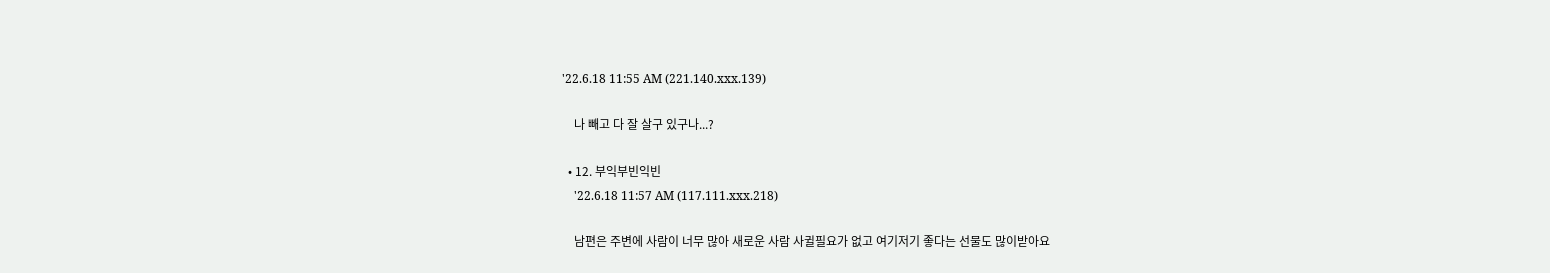'22.6.18 11:55 AM (221.140.xxx.139)

    나 빼고 다 잘 살구 있구나...?

  • 12. 부익부빈익빈
    '22.6.18 11:57 AM (117.111.xxx.218)

    남편은 주변에 사람이 너무 많아 새로운 사람 사귈필요가 없고 여기저기 좋다는 선물도 많이받아요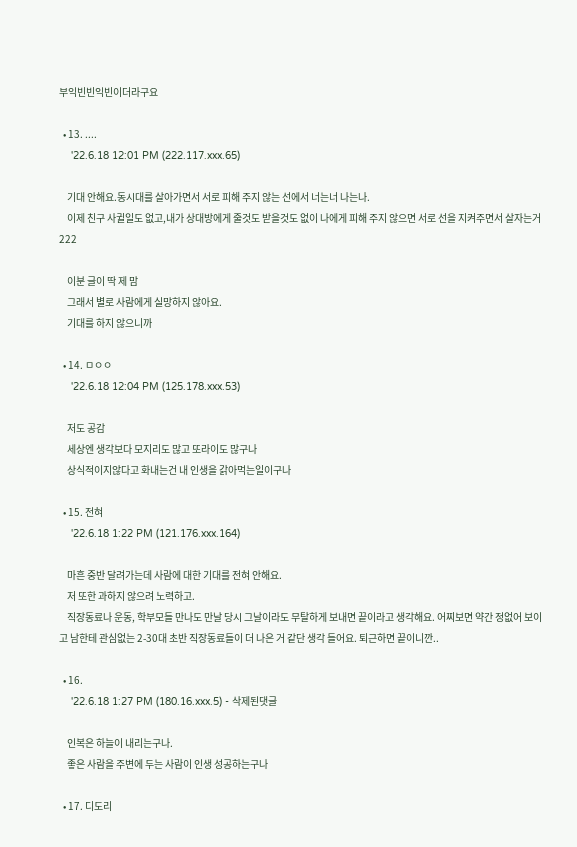부익빈빈익빈이더라구요

  • 13. ....
    '22.6.18 12:01 PM (222.117.xxx.65)

    기대 안해요.동시대를 살아가면서 서로 피해 주지 않는 선에서 너는너 나는나.
    이제 친구 사귈일도 없고,내가 상대방에게 줄것도 받을것도 없이 나에게 피해 주지 않으면 서로 선을 지켜주면서 살자는거222

    이분 글이 딱 제 맘
    그래서 별로 사람에게 실망하지 않아요.
    기대를 하지 않으니까

  • 14. ㅁㅇㅇ
    '22.6.18 12:04 PM (125.178.xxx.53)

    저도 공감
    세상엔 생각보다 모지리도 많고 또라이도 많구나
    상식적이지않다고 화내는건 내 인생을 갉아먹는일이구나

  • 15. 전혀
    '22.6.18 1:22 PM (121.176.xxx.164)

    마흔 중반 달려가는데 사람에 대한 기대를 전혀 안해요.
    저 또한 과하지 않으려 노력하고.
    직장동료나 운동, 학부모들 만나도 만날 당시 그날이라도 무탈하게 보내면 끝이라고 생각해요. 어찌보면 약간 정없어 보이고 남한테 관심없는 2-30대 초반 직장동료들이 더 나은 거 같단 생각 들어요. 퇴근하면 끝이니깐..

  • 16.
    '22.6.18 1:27 PM (180.16.xxx.5) - 삭제된댓글

    인복은 하늘이 내리는구나.
    좋은 사람을 주변에 두는 사람이 인생 성공하는구나

  • 17. 디도리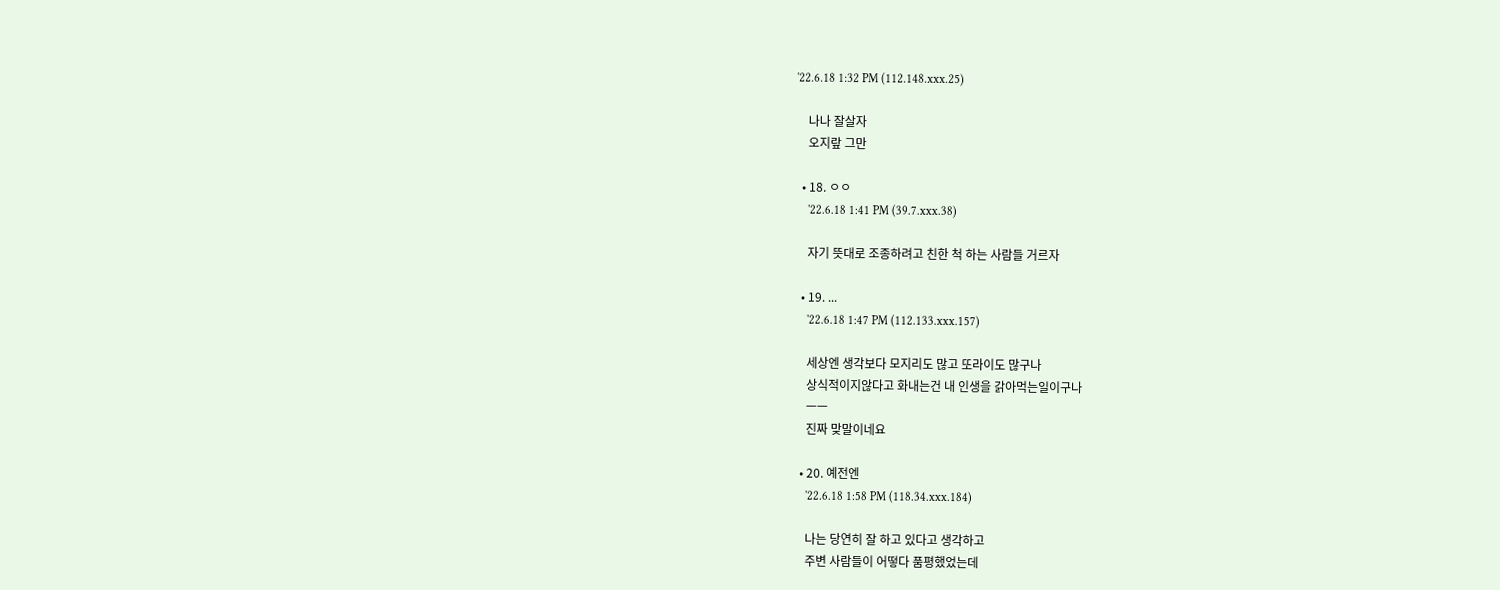'22.6.18 1:32 PM (112.148.xxx.25)

    나나 잘살자
    오지랖 그만

  • 18. ㅇㅇ
    '22.6.18 1:41 PM (39.7.xxx.38)

    자기 뜻대로 조종하려고 친한 척 하는 사람들 거르자

  • 19. ...
    '22.6.18 1:47 PM (112.133.xxx.157)

    세상엔 생각보다 모지리도 많고 또라이도 많구나
    상식적이지않다고 화내는건 내 인생을 갉아먹는일이구나
    ㅡㅡ
    진짜 맞말이네요

  • 20. 예전엔
    '22.6.18 1:58 PM (118.34.xxx.184)

    나는 당연히 잘 하고 있다고 생각하고
    주변 사람들이 어떻다 품평했었는데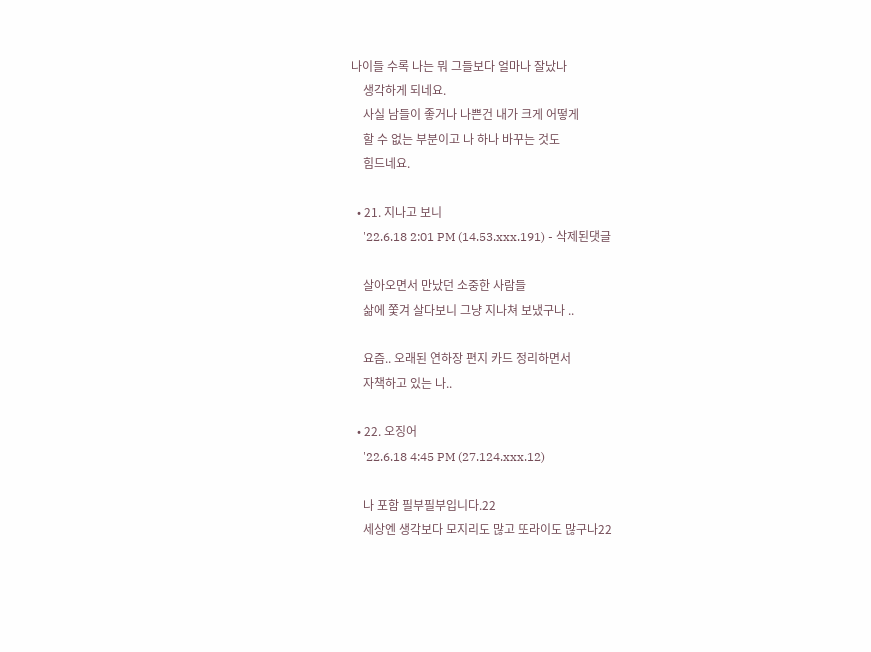나이들 수록 나는 뭐 그들보다 얼마나 잘났나
    생각하게 되네요.
    사실 남들이 좋거나 나쁜건 내가 크게 어떻게
    할 수 없는 부분이고 나 하나 바꾸는 것도
    힘드네요.

  • 21. 지나고 보니
    '22.6.18 2:01 PM (14.53.xxx.191) - 삭제된댓글

    살아오면서 만났던 소중한 사람들
    삶에 쫓겨 살다보니 그냥 지나쳐 보냈구나 ..

    요즘.. 오래된 연하장 편지 카드 정리하면서
    자책하고 있는 나..

  • 22. 오징어
    '22.6.18 4:45 PM (27.124.xxx.12)

    나 포함 필부필부입니다.22
    세상엔 생각보다 모지리도 많고 또라이도 많구나22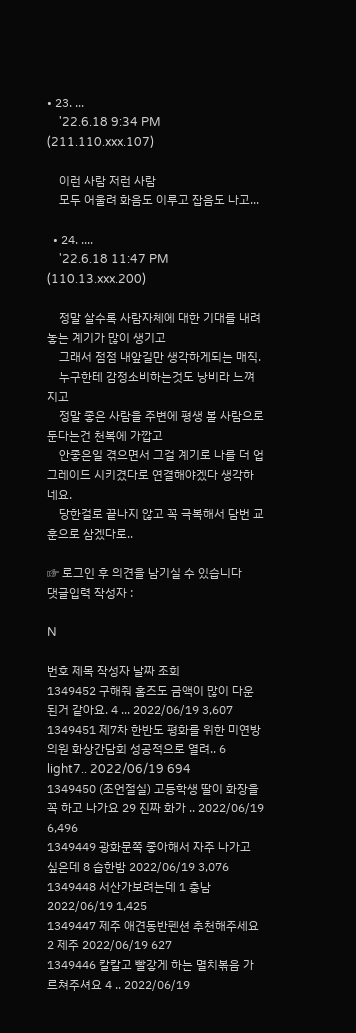• 23. ...
    '22.6.18 9:34 PM (211.110.xxx.107)

    이런 사람 저런 사람
    모두 어울려 화음도 이루고 잡음도 나고...

  • 24. ....
    '22.6.18 11:47 PM (110.13.xxx.200)

    정말 살수록 사람자체에 대한 기대를 내려놓는 계기가 많이 생기고
    그래서 점점 내앞길만 생각하게되는 매직.
    누구한테 감정소비하는것도 낭비라 느껴지고
    정말 좋은 사람을 주변에 평생 볼 사람으로 둔다는건 천복에 가깝고
    안좋은일 겪으면서 그걸 계기로 나를 더 업그레이드 시키겼다로 연결해야겠다 생각하네요.
    당한걸로 끝나지 않고 꼭 극복해서 담번 교훈으로 삼겠다로..

☞ 로그인 후 의견을 남기실 수 있습니다
댓글입력 작성자 :

N

번호 제목 작성자 날짜 조회
1349452 구해줘 홈즈도 금액이 많이 다운된거 같아요. 4 ... 2022/06/19 3,607
1349451 제7차 한반도 평화를 위한 미연방의원 화상간담회 성공적으로 열려.. 6 light7.. 2022/06/19 694
1349450 (조언절실) 고등학생 딸이 화장을 꼭 하고 나가요 29 진짜 화가 .. 2022/06/19 6,496
1349449 광화문쪽 좋아해서 자주 나가고 싶은데 8 습한밤 2022/06/19 3,076
1349448 서산가보려는데 1 충남 2022/06/19 1,425
1349447 제주 애견동반펜션 추천해주세요 2 제주 2022/06/19 627
1349446 칼칼고 빨갛게 하는 멸치볶음 가르쳐주셔요 4 .. 2022/06/19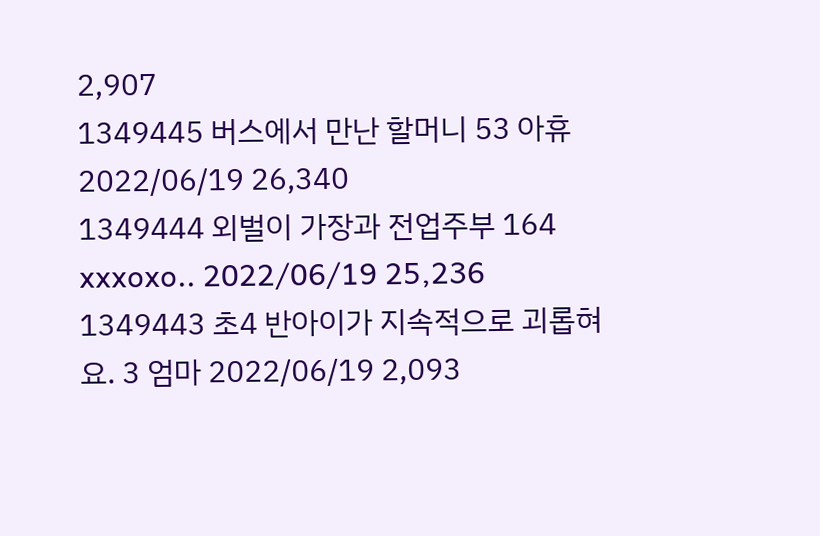2,907
1349445 버스에서 만난 할머니 53 아휴 2022/06/19 26,340
1349444 외벌이 가장과 전업주부 164 xxxoxo.. 2022/06/19 25,236
1349443 초4 반아이가 지속적으로 괴롭혀요. 3 엄마 2022/06/19 2,093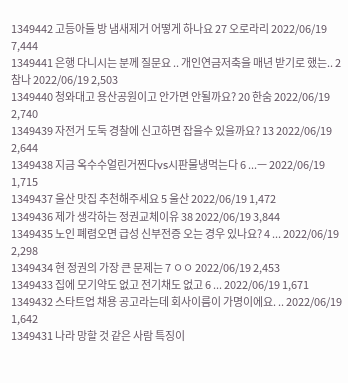1349442 고등아들 방 냄새제거 어떻게 하나요 27 오로라리 2022/06/19 7,444
1349441 은행 다니시는 분께 질문요 .. 개인연금저축을 매년 받기로 했는.. 2 참나 2022/06/19 2,503
1349440 청와대고 용산공원이고 안가면 안될까요? 20 한숨 2022/06/19 2,740
1349439 자전거 도둑 경찰에 신고하면 잡을수 있을까요? 13 2022/06/19 2,644
1349438 지금 옥수수얼린거찐다vs시판물냉먹는다 6 ...ㅡ 2022/06/19 1,715
1349437 울산 맛집 추천해주세요 5 울산 2022/06/19 1,472
1349436 제가 생각하는 정권교체이유 38 2022/06/19 3,844
1349435 노인 폐렴오면 급성 신부전증 오는 경우 있나요? 4 ... 2022/06/19 2,298
1349434 현 정권의 가장 큰 문제는 7 ㅇㅇ 2022/06/19 2,453
1349433 집에 모기약도 없고 전기채도 없고 6 ... 2022/06/19 1,671
1349432 스타트업 채용 공고라는데 회사이름이 가명이에요. .. 2022/06/19 1,642
1349431 나라 망할 것 같은 사람 특징이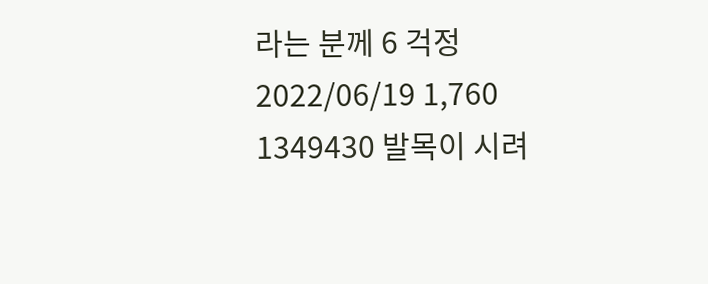라는 분께 6 걱정 2022/06/19 1,760
1349430 발목이 시려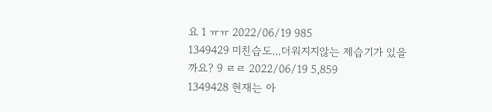요 1 ㅠㅠ 2022/06/19 985
1349429 미친습도...더워지지않는 제습기가 있을까요? 9 ㄹㄹ 2022/06/19 5,859
1349428 현재는 아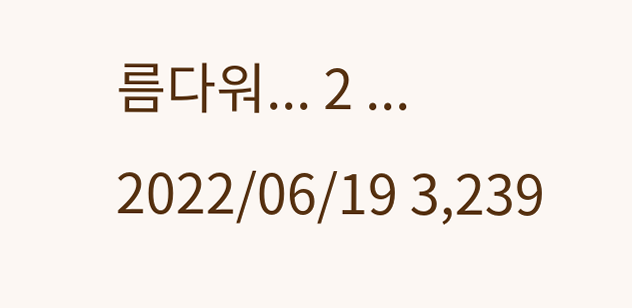름다워... 2 ... 2022/06/19 3,239